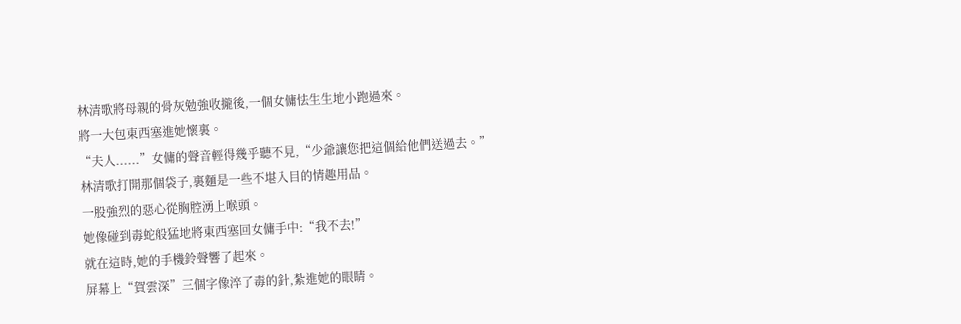林清歌將母親的骨灰勉強收攏後,一個女傭怯生生地小跑過來。
將一大包東西塞進她懷裏。
“夫人......”女傭的聲音輕得幾乎聽不見,“少爺讓您把這個給他們送過去。”
林清歌打開那個袋子,裏麵是一些不堪入目的情趣用品。
一股強烈的惡心從胸腔湧上喉頭。
她像碰到毒蛇般猛地將東西塞回女傭手中:“我不去!”
就在這時,她的手機鈴聲響了起來。
屏幕上“賀雲深”三個字像淬了毒的針,紮進她的眼睛。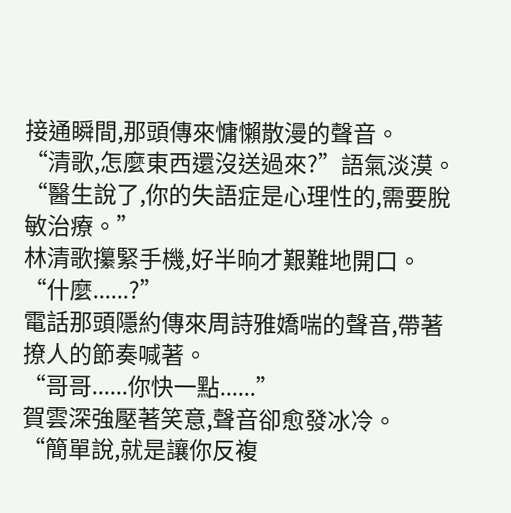接通瞬間,那頭傳來慵懶散漫的聲音。
“清歌,怎麼東西還沒送過來?”語氣淡漠。
“醫生說了,你的失語症是心理性的,需要脫敏治療。”
林清歌攥緊手機,好半晌才艱難地開口。
“什麼......?”
電話那頭隱約傳來周詩雅嬌喘的聲音,帶著撩人的節奏喊著。
“哥哥......你快一點......”
賀雲深強壓著笑意,聲音卻愈發冰冷。
“簡單說,就是讓你反複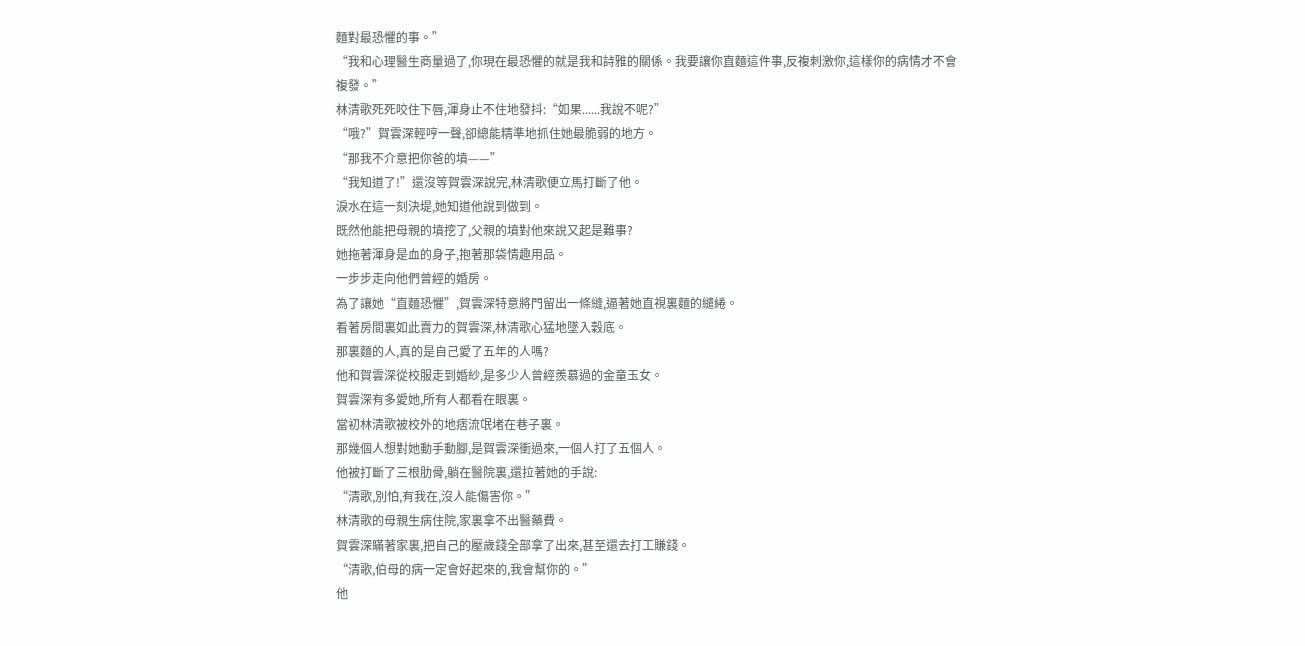麵對最恐懼的事。”
“我和心理醫生商量過了,你現在最恐懼的就是我和詩雅的關係。我要讓你直麵這件事,反複刺激你,這樣你的病情才不會複發。”
林清歌死死咬住下唇,渾身止不住地發抖:“如果......我說不呢?”
“哦?”賀雲深輕哼一聲,卻總能精準地抓住她最脆弱的地方。
“那我不介意把你爸的墳——”
“我知道了!”還沒等賀雲深說完,林清歌便立馬打斷了他。
淚水在這一刻決堤,她知道他說到做到。
既然他能把母親的墳挖了,父親的墳對他來說又起是難事?
她拖著渾身是血的身子,抱著那袋情趣用品。
一步步走向他們曾經的婚房。
為了讓她“直麵恐懼”,賀雲深特意將門留出一條縫,逼著她直視裏麵的繾綣。
看著房間裏如此賣力的賀雲深,林清歌心猛地墜入穀底。
那裏麵的人,真的是自己愛了五年的人嗎?
他和賀雲深從校服走到婚紗,是多少人曾經羨慕過的金童玉女。
賀雲深有多愛她,所有人都看在眼裏。
當初林清歌被校外的地痞流氓堵在巷子裏。
那幾個人想對她動手動腳,是賀雲深衝過來,一個人打了五個人。
他被打斷了三根肋骨,躺在醫院裏,還拉著她的手說:
“清歌,別怕,有我在,沒人能傷害你。”
林清歌的母親生病住院,家裏拿不出醫藥費。
賀雲深瞞著家裏,把自己的壓歲錢全部拿了出來,甚至還去打工賺錢。
“清歌,伯母的病一定會好起來的,我會幫你的。”
他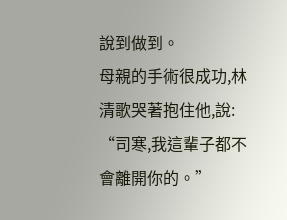說到做到。
母親的手術很成功,林清歌哭著抱住他,說:
“司寒,我這輩子都不會離開你的。”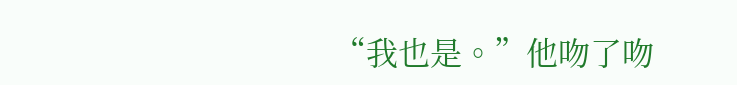“我也是。”他吻了吻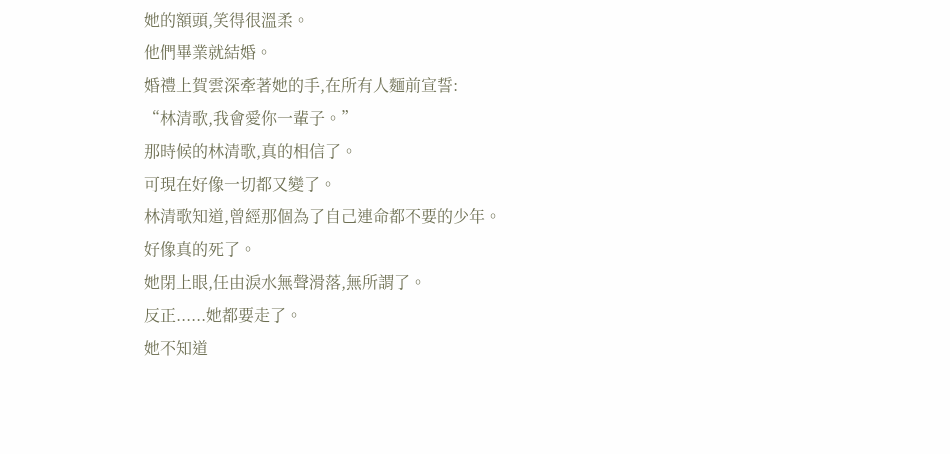她的額頭,笑得很溫柔。
他們畢業就結婚。
婚禮上賀雲深牽著她的手,在所有人麵前宣誓:
“林清歌,我會愛你一輩子。”
那時候的林清歌,真的相信了。
可現在好像一切都又變了。
林清歌知道,曾經那個為了自己連命都不要的少年。
好像真的死了。
她閉上眼,任由淚水無聲滑落,無所謂了。
反正......她都要走了。
她不知道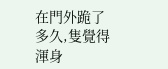在門外跪了多久,隻覺得渾身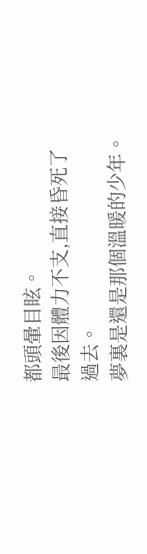都頭暈目眩。
最後因體力不支,直接昏死了過去。
夢裏是還是那個溫暖的少年。